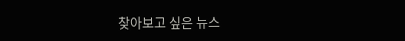찾아보고 싶은 뉴스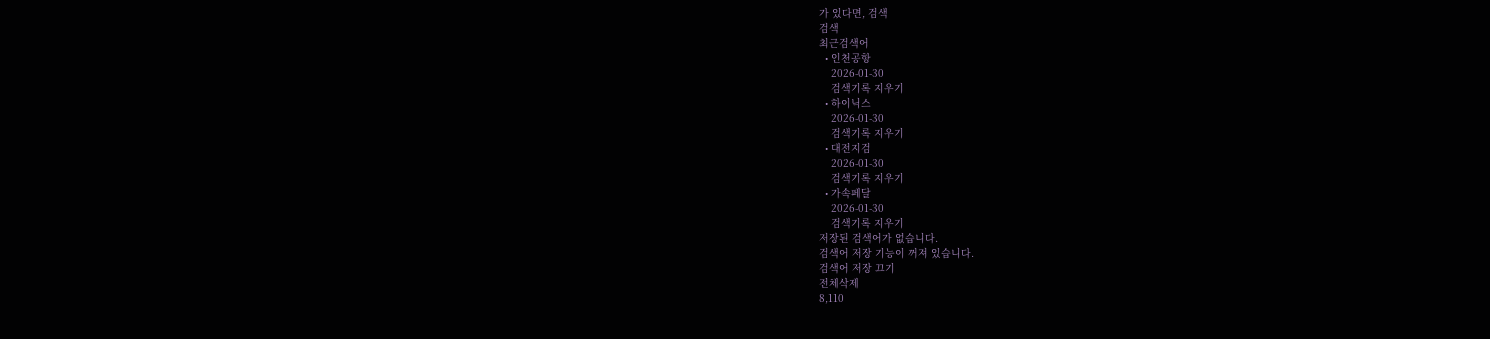가 있다면, 검색
검색
최근검색어
  • 인천공항
    2026-01-30
    검색기록 지우기
  • 하이닉스
    2026-01-30
    검색기록 지우기
  • 대전지검
    2026-01-30
    검색기록 지우기
  • 가속페달
    2026-01-30
    검색기록 지우기
저장된 검색어가 없습니다.
검색어 저장 기능이 꺼져 있습니다.
검색어 저장 끄기
전체삭제
8,110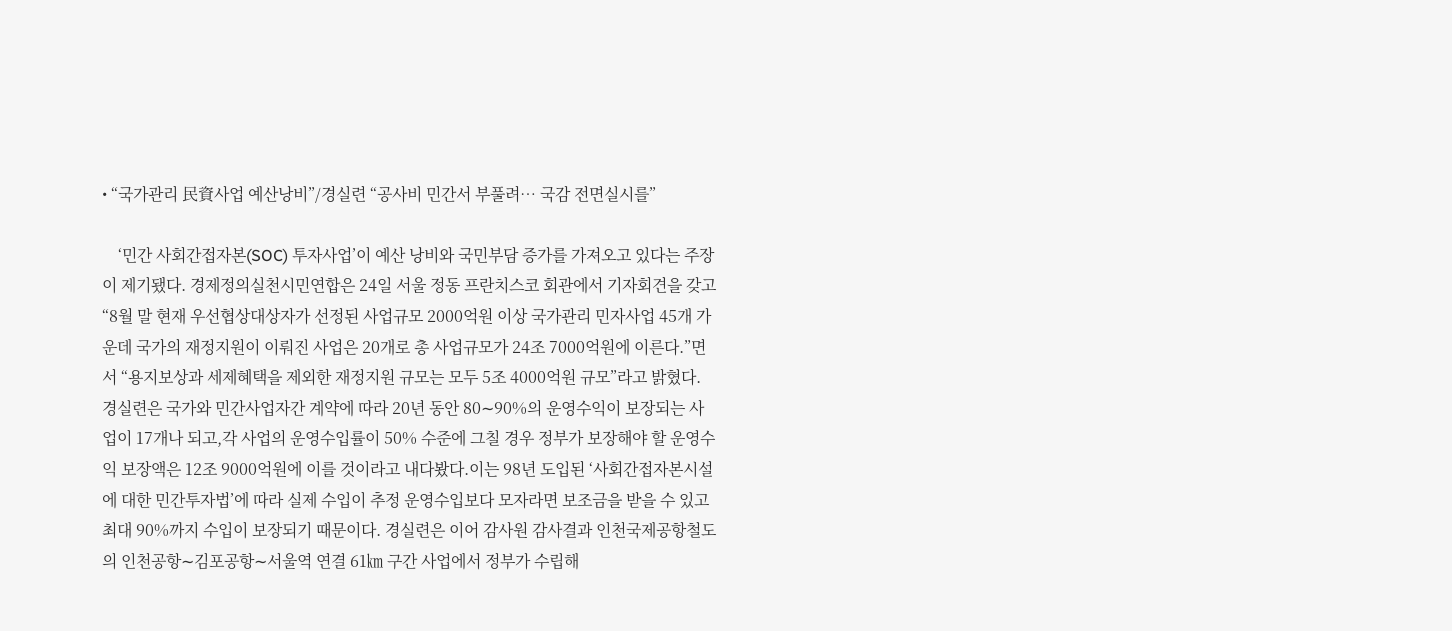• “국가관리 民資사업 예산낭비”/경실련 “공사비 민간서 부풀려… 국감 전면실시를”

    ‘민간 사회간접자본(SOC) 투자사업’이 예산 낭비와 국민부담 증가를 가져오고 있다는 주장이 제기됐다. 경제정의실천시민연합은 24일 서울 정동 프란치스코 회관에서 기자회견을 갖고 “8월 말 현재 우선협상대상자가 선정된 사업규모 2000억원 이상 국가관리 민자사업 45개 가운데 국가의 재정지원이 이뤄진 사업은 20개로 총 사업규모가 24조 7000억원에 이른다.”면서 “용지보상과 세제혜택을 제외한 재정지원 규모는 모두 5조 4000억원 규모”라고 밝혔다. 경실련은 국가와 민간사업자간 계약에 따라 20년 동안 80∼90%의 운영수익이 보장되는 사업이 17개나 되고,각 사업의 운영수입률이 50% 수준에 그칠 경우 정부가 보장해야 할 운영수익 보장액은 12조 9000억원에 이를 것이라고 내다봤다.이는 98년 도입된 ‘사회간접자본시설에 대한 민간투자법’에 따라 실제 수입이 추정 운영수입보다 모자라면 보조금을 받을 수 있고 최대 90%까지 수입이 보장되기 때문이다. 경실련은 이어 감사원 감사결과 인천국제공항철도의 인천공항∼김포공항∼서울역 연결 61㎞ 구간 사업에서 정부가 수립해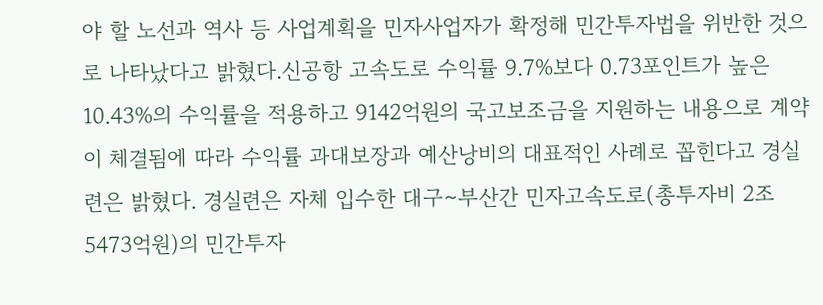야 할 노선과 역사 등 사업계획을 민자사업자가 확정해 민간투자법을 위반한 것으로 나타났다고 밝혔다.신공항 고속도로 수익률 9.7%보다 0.73포인트가 높은 10.43%의 수익률을 적용하고 9142억원의 국고보조금을 지원하는 내용으로 계약이 체결됨에 따라 수익률 과대보장과 예산낭비의 대표적인 사례로 꼽힌다고 경실련은 밝혔다. 경실련은 자체 입수한 대구∼부산간 민자고속도로(총투자비 2조5473억원)의 민간투자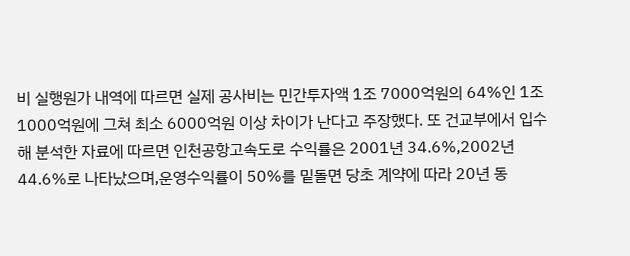비 실행원가 내역에 따르면 실제 공사비는 민간투자액 1조 7000억원의 64%인 1조 1000억원에 그쳐 최소 6000억원 이상 차이가 난다고 주장했다. 또 건교부에서 입수해 분석한 자료에 따르면 인천공항고속도로 수익률은 2001년 34.6%,2002년 44.6%로 나타났으며,운영수익률이 50%를 밑돌면 당초 계약에 따라 20년 동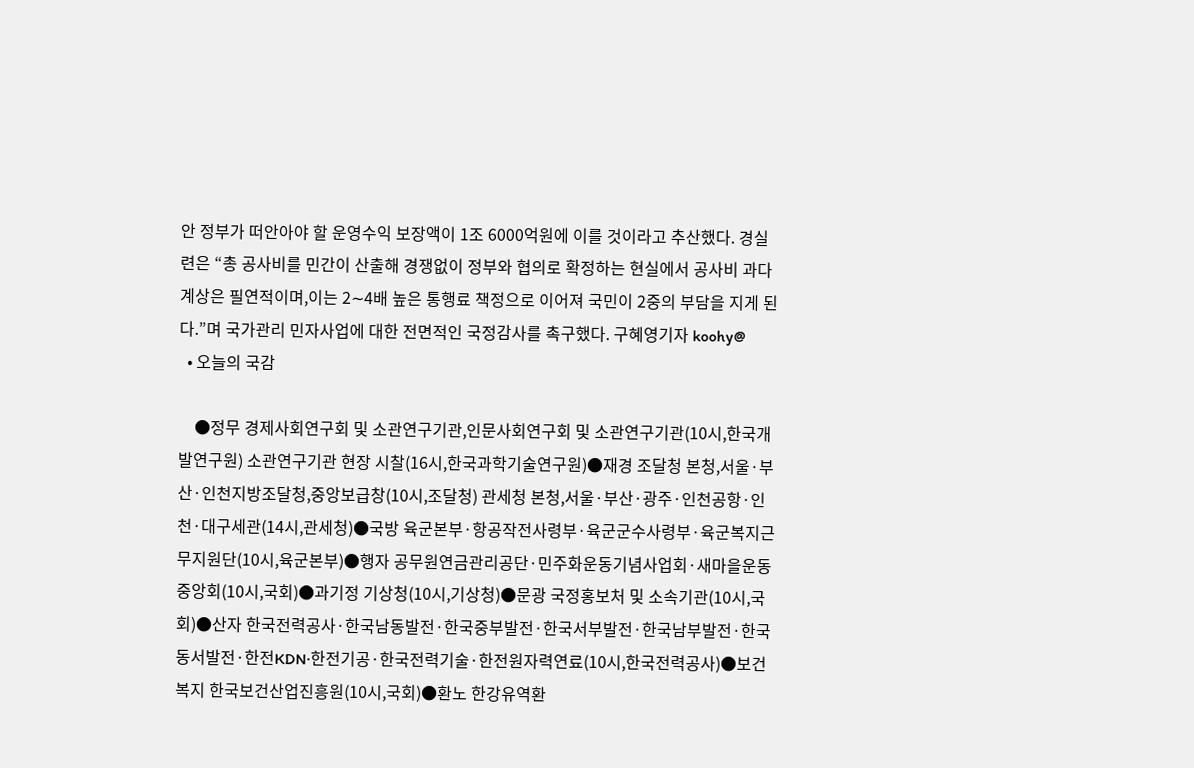안 정부가 떠안아야 할 운영수익 보장액이 1조 6000억원에 이를 것이라고 추산했다. 경실련은 “총 공사비를 민간이 산출해 경쟁없이 정부와 협의로 확정하는 현실에서 공사비 과다계상은 필연적이며,이는 2∼4배 높은 통행료 책정으로 이어져 국민이 2중의 부담을 지게 된다.”며 국가관리 민자사업에 대한 전면적인 국정감사를 촉구했다. 구혜영기자 koohy@
  • 오늘의 국감

    ●정무 경제사회연구회 및 소관연구기관,인문사회연구회 및 소관연구기관(10시,한국개발연구원) 소관연구기관 현장 시찰(16시,한국과학기술연구원)●재경 조달청 본청,서울·부산·인천지방조달청,중앙보급창(10시,조달청) 관세청 본청,서울·부산·광주·인천공항·인천·대구세관(14시,관세청)●국방 육군본부·항공작전사령부·육군군수사령부·육군복지근무지원단(10시,육군본부)●행자 공무원연금관리공단·민주화운동기념사업회·새마을운동중앙회(10시,국회)●과기정 기상청(10시,기상청)●문광 국정홍보처 및 소속기관(10시,국회)●산자 한국전력공사·한국남동발전·한국중부발전·한국서부발전·한국남부발전·한국동서발전·한전KDN·한전기공·한국전력기술·한전원자력연료(10시,한국전력공사)●보건복지 한국보건산업진흥원(10시,국회)●환노 한강유역환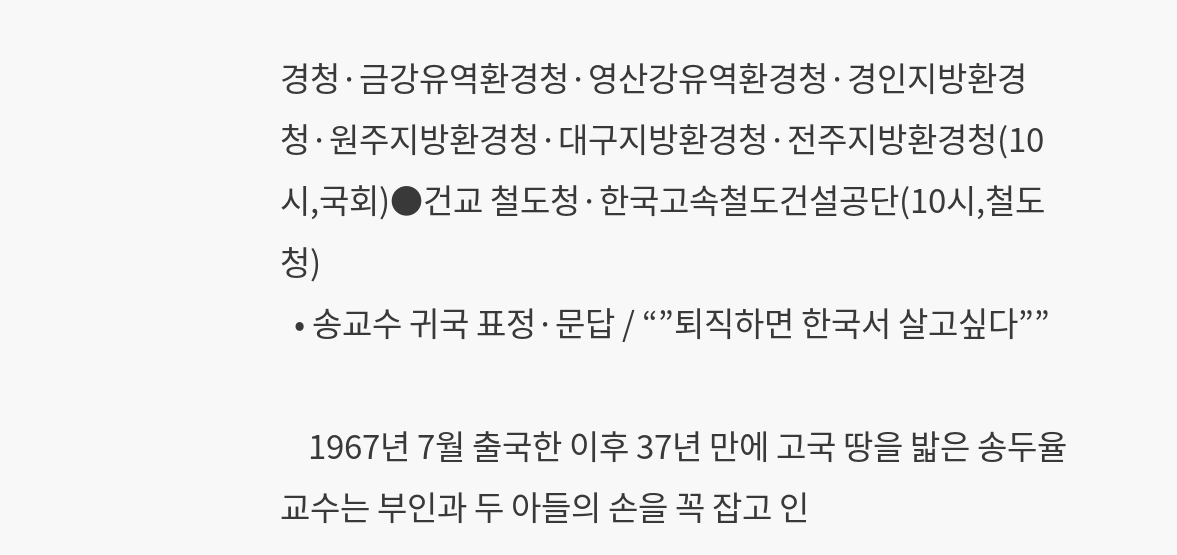경청·금강유역환경청·영산강유역환경청·경인지방환경청·원주지방환경청·대구지방환경청·전주지방환경청(10시,국회)●건교 철도청·한국고속철도건설공단(10시,철도청)
  • 송교수 귀국 표정·문답 / “”퇴직하면 한국서 살고싶다””

    1967년 7월 출국한 이후 37년 만에 고국 땅을 밟은 송두율 교수는 부인과 두 아들의 손을 꼭 잡고 인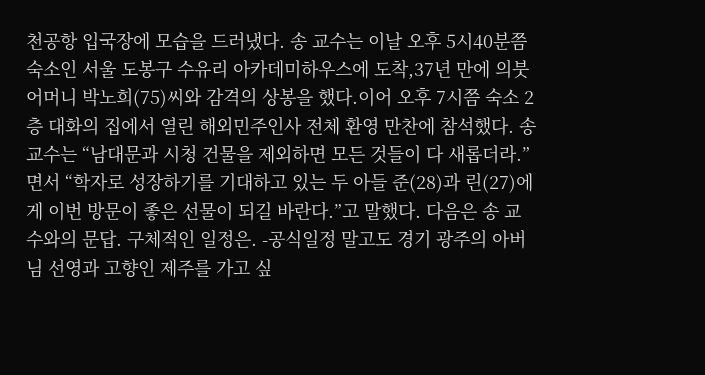천공항 입국장에 모습을 드러냈다. 송 교수는 이날 오후 5시40분쯤 숙소인 서울 도봉구 수유리 아카데미하우스에 도착,37년 만에 의붓어머니 박노희(75)씨와 감격의 상봉을 했다.이어 오후 7시쯤 숙소 2층 대화의 집에서 열린 해외민주인사 전체 환영 만찬에 참석했다. 송 교수는 “남대문과 시청 건물을 제외하면 모든 것들이 다 새롭더라.”면서 “학자로 성장하기를 기대하고 있는 두 아들 준(28)과 린(27)에게 이번 방문이 좋은 선물이 되길 바란다.”고 말했다. 다음은 송 교수와의 문답. 구체적인 일정은. -공식일정 말고도 경기 광주의 아버님 선영과 고향인 제주를 가고 싶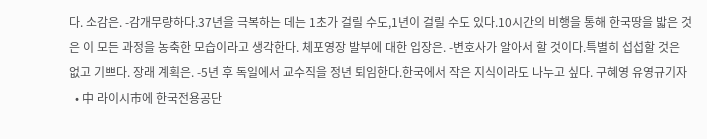다. 소감은. -감개무량하다.37년을 극복하는 데는 1초가 걸릴 수도,1년이 걸릴 수도 있다.10시간의 비행을 통해 한국땅을 밟은 것은 이 모든 과정을 농축한 모습이라고 생각한다. 체포영장 발부에 대한 입장은. -변호사가 알아서 할 것이다.특별히 섭섭할 것은 없고 기쁘다. 장래 계획은. -5년 후 독일에서 교수직을 정년 퇴임한다.한국에서 작은 지식이라도 나누고 싶다. 구혜영 유영규기자
  • 中 라이시市에 한국전용공단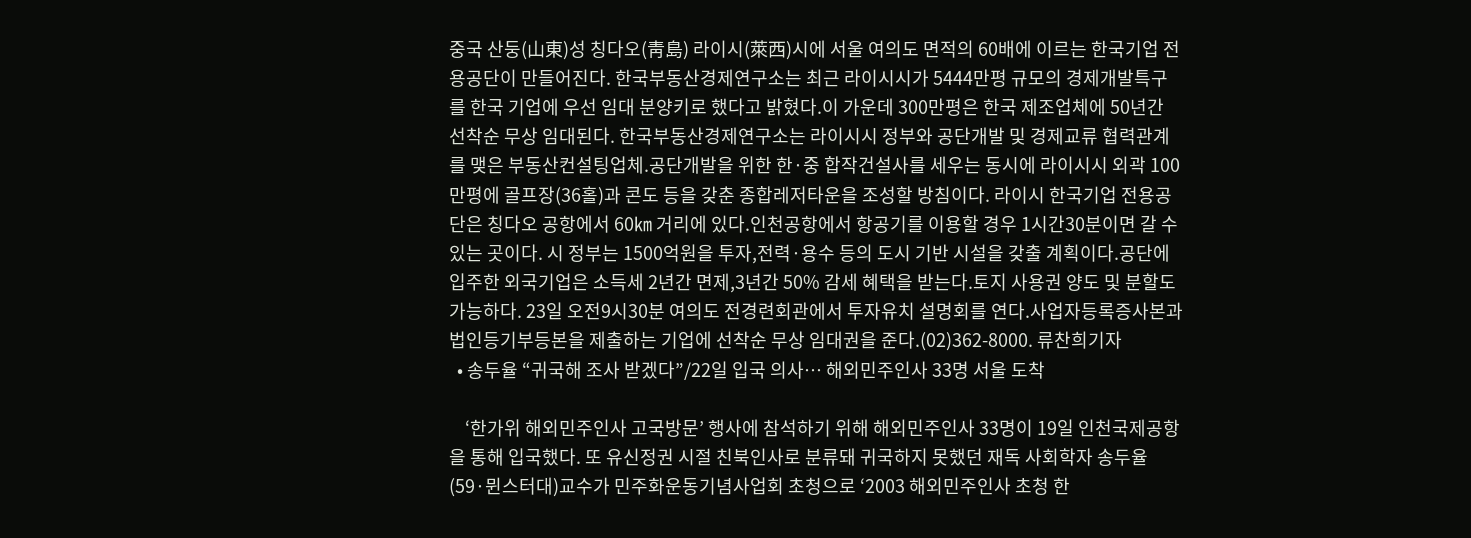중국 산둥(山東)성 칭다오(靑島) 라이시(萊西)시에 서울 여의도 면적의 60배에 이르는 한국기업 전용공단이 만들어진다. 한국부동산경제연구소는 최근 라이시시가 5444만평 규모의 경제개발특구를 한국 기업에 우선 임대 분양키로 했다고 밝혔다.이 가운데 300만평은 한국 제조업체에 50년간 선착순 무상 임대된다. 한국부동산경제연구소는 라이시시 정부와 공단개발 및 경제교류 협력관계를 맺은 부동산컨설팅업체.공단개발을 위한 한·중 합작건설사를 세우는 동시에 라이시시 외곽 100만평에 골프장(36홀)과 콘도 등을 갖춘 종합레저타운을 조성할 방침이다. 라이시 한국기업 전용공단은 칭다오 공항에서 60㎞ 거리에 있다.인천공항에서 항공기를 이용할 경우 1시간30분이면 갈 수 있는 곳이다. 시 정부는 1500억원을 투자,전력·용수 등의 도시 기반 시설을 갖출 계획이다.공단에 입주한 외국기업은 소득세 2년간 면제,3년간 50% 감세 혜택을 받는다.토지 사용권 양도 및 분할도 가능하다. 23일 오전9시30분 여의도 전경련회관에서 투자유치 설명회를 연다.사업자등록증사본과 법인등기부등본을 제출하는 기업에 선착순 무상 임대권을 준다.(02)362-8000. 류찬희기자
  • 송두율 “귀국해 조사 받겠다”/22일 입국 의사… 해외민주인사 33명 서울 도착

    ‘한가위 해외민주인사 고국방문’ 행사에 참석하기 위해 해외민주인사 33명이 19일 인천국제공항을 통해 입국했다. 또 유신정권 시절 친북인사로 분류돼 귀국하지 못했던 재독 사회학자 송두율(59·뮌스터대)교수가 민주화운동기념사업회 초청으로 ‘2003 해외민주인사 초청 한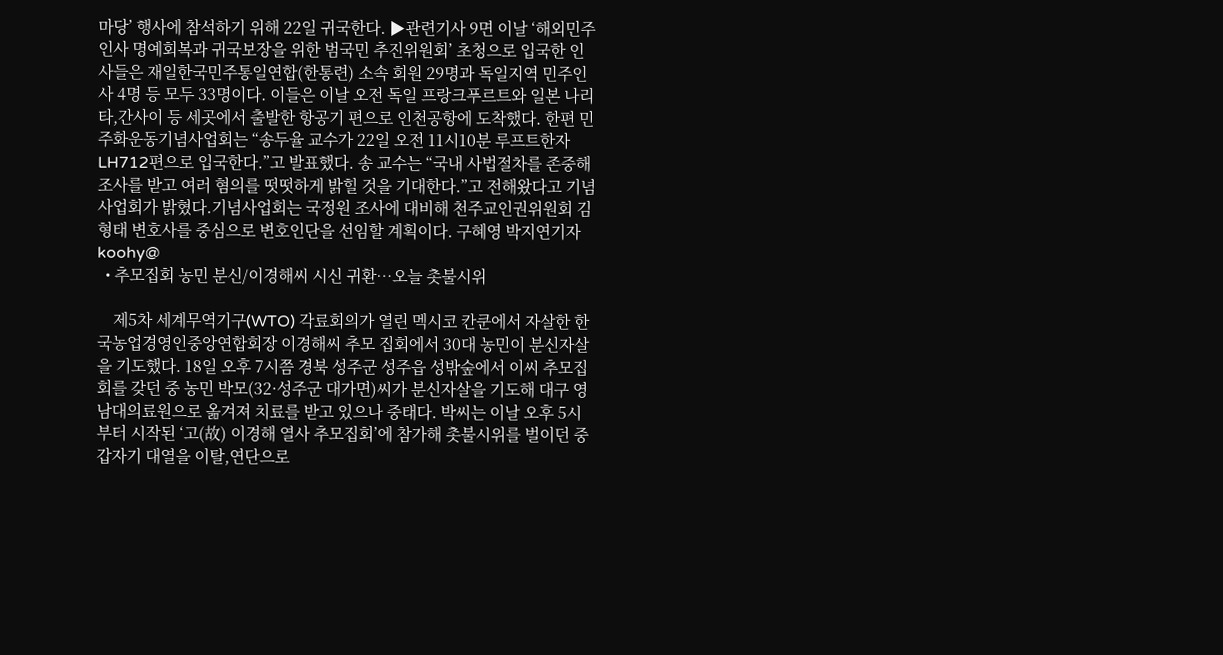마당’ 행사에 참석하기 위해 22일 귀국한다. ▶관련기사 9면 이날 ‘해외민주인사 명예회복과 귀국보장을 위한 범국민 추진위원회’ 초청으로 입국한 인사들은 재일한국민주통일연합(한통련) 소속 회원 29명과 독일지역 민주인사 4명 등 모두 33명이다. 이들은 이날 오전 독일 프랑크푸르트와 일본 나리타,간사이 등 세곳에서 출발한 항공기 편으로 인천공항에 도착했다. 한편 민주화운동기념사업회는 “송두율 교수가 22일 오전 11시10분 루프트한자 LH712편으로 입국한다.”고 발표했다. 송 교수는 “국내 사법절차를 존중해 조사를 받고 여러 혐의를 떳떳하게 밝힐 것을 기대한다.”고 전해왔다고 기념사업회가 밝혔다.기념사업회는 국정원 조사에 대비해 천주교인권위원회 김형태 변호사를 중심으로 변호인단을 선임할 계획이다. 구혜영 박지연기자 koohy@
  • 추모집회 농민 분신/이경해씨 시신 귀환…오늘 촛불시위

    제5차 세계무역기구(WTO) 각료회의가 열린 멕시코 칸쿤에서 자살한 한국농업경영인중앙연합회장 이경해씨 추모 집회에서 30대 농민이 분신자살을 기도했다. 18일 오후 7시쯤 경북 성주군 성주읍 성밖숲에서 이씨 추모집회를 갖던 중 농민 박모(32·성주군 대가면)씨가 분신자살을 기도해 대구 영남대의료원으로 옮겨져 치료를 받고 있으나 중태다. 박씨는 이날 오후 5시부터 시작된 ‘고(故) 이경해 열사 추모집회’에 참가해 촛불시위를 벌이던 중 갑자기 대열을 이탈,연단으로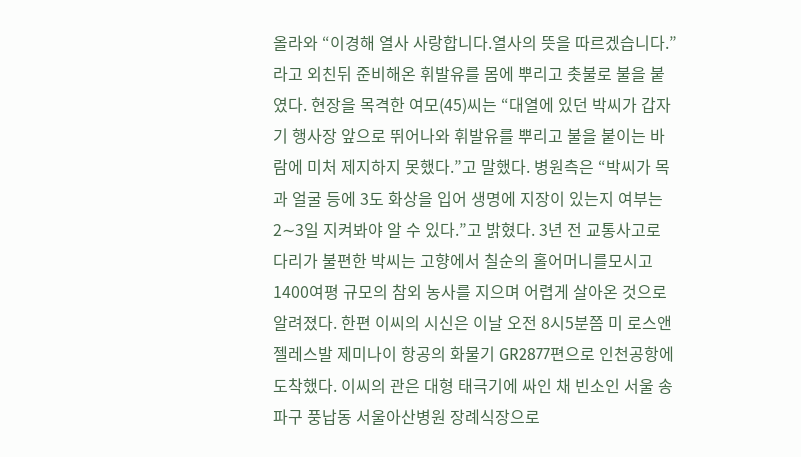올라와 “이경해 열사 사랑합니다.열사의 뜻을 따르겠습니다.”라고 외친뒤 준비해온 휘발유를 몸에 뿌리고 촛불로 불을 붙였다. 현장을 목격한 여모(45)씨는 “대열에 있던 박씨가 갑자기 행사장 앞으로 뛰어나와 휘발유를 뿌리고 불을 붙이는 바람에 미처 제지하지 못했다.”고 말했다. 병원측은 “박씨가 목과 얼굴 등에 3도 화상을 입어 생명에 지장이 있는지 여부는 2∼3일 지켜봐야 알 수 있다.”고 밝혔다. 3년 전 교통사고로 다리가 불편한 박씨는 고향에서 칠순의 홀어머니를모시고 1400여평 규모의 참외 농사를 지으며 어렵게 살아온 것으로 알려졌다. 한편 이씨의 시신은 이날 오전 8시5분쯤 미 로스앤젤레스발 제미나이 항공의 화물기 GR2877편으로 인천공항에 도착했다. 이씨의 관은 대형 태극기에 싸인 채 빈소인 서울 송파구 풍납동 서울아산병원 장례식장으로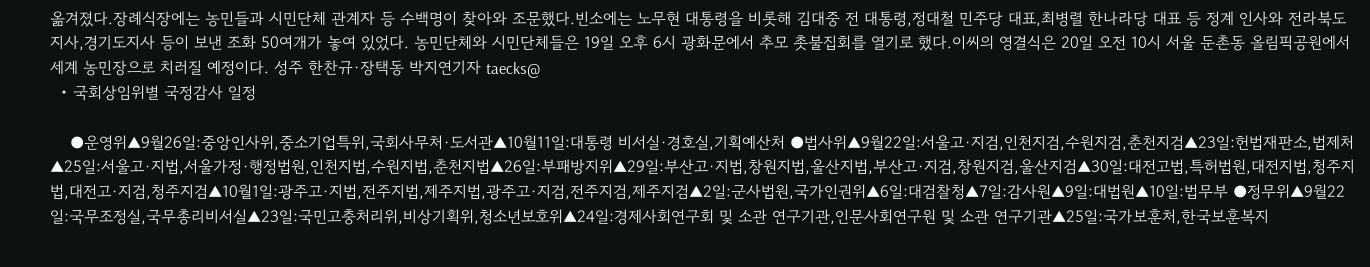옮겨졌다.장례식장에는 농민들과 시민단체 관계자 등 수백명이 찾아와 조문했다.빈소에는 노무현 대통령을 비롯해 김대중 전 대통령,정대철 민주당 대표,최병렬 한나라당 대표 등 정계 인사와 전라북도지사,경기도지사 등이 보낸 조화 50여개가 놓여 있었다. 농민단체와 시민단체들은 19일 오후 6시 광화문에서 추모 촛불집회를 열기로 했다.이씨의 영결식은 20일 오전 10시 서울 둔촌동 올림픽공원에서 세계 농민장으로 치러질 예정이다. 성주 한찬규·장택동 박지연기자 taecks@
  • 국회상임위별 국정감사 일정

    ●운영위▲9월26일:중앙인사위,중소기업특위,국회사무처·도서관▲10월11일:대통령 비서실·경호실,기획예산처 ●법사위▲9월22일:서울고·지검,인천지검,수원지검,춘천지검▲23일:헌법재판소,법제처▲25일:서울고·지법,서울가정·행정법원,인천지법,수원지법,춘천지법▲26일:부패방지위▲29일:부산고·지법,창원지법,울산지법,부산고·지검,창원지검,울산지검▲30일:대전고법,특허법원,대전지법,청주지법,대전고·지검,청주지검▲10월1일:광주고·지법,전주지법,제주지법,광주고·지검,전주지검,제주지검▲2일:군사법원,국가인권위▲6일:대검찰청▲7일:감사원▲9일:대법원▲10일:법무부 ●정무위▲9월22일:국무조정실,국무총리비서실▲23일:국민고충처리위,비상기획위,청소년보호위▲24일:경제사회연구회 및 소관 연구기관,인문사회연구원 및 소관 연구기관▲25일:국가보훈처,한국보훈복지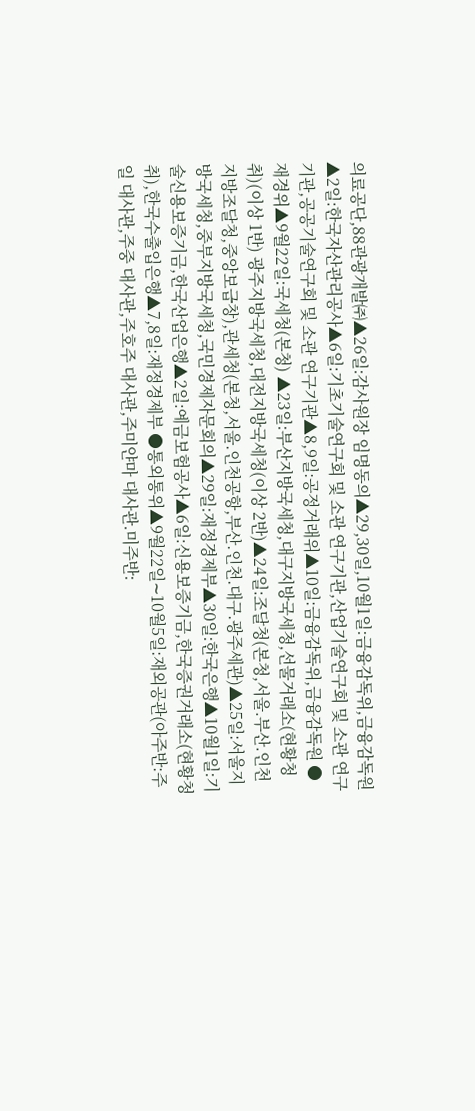의료공단,88관광개발㈜▲26일:감사원장 임명동의▲29,30일,10월1일:금융감독위,금융감독원 ▲2일:한국자산관리공사▲6일:기초기술연구회 및 소관 연구기관,산업기술연구회 및 소관 연구기관,공공기술연구회 및 소관 연구기관▲8,9일:공정거래위▲10일:금융감독위,금융감독원 ●재경위▲9월22일:국세청(본청) ▲23일:부산지방국세청,대구지방국세청,선물거래소(현황청취)(이상 1반) 광주지방국세청,대전지방국세청(이상 2반)▲24일:조달청(본청,서울.부산.인천지방조달청,중앙보급창),관세청(본청,서울.인천공항,부산.인천.대구.광주세관)▲25일:서울지방국세청,중부지방국세청,국민경제자문회의▲29일:재정경제부▲30일:한국은행▲10월1일:기술신용보증기금,한국산업은행▲2일:예금보험공사▲6일:신용보증기금,한국증권거래소(현황청취),한국수출입은행▲7,8일:재정경제부 ●통외통위▲9월22일∼10월5일:재외공관(아주반:주일 대사관,주중 대사관,주호주 대사관,주미얀마 대사관.미주반: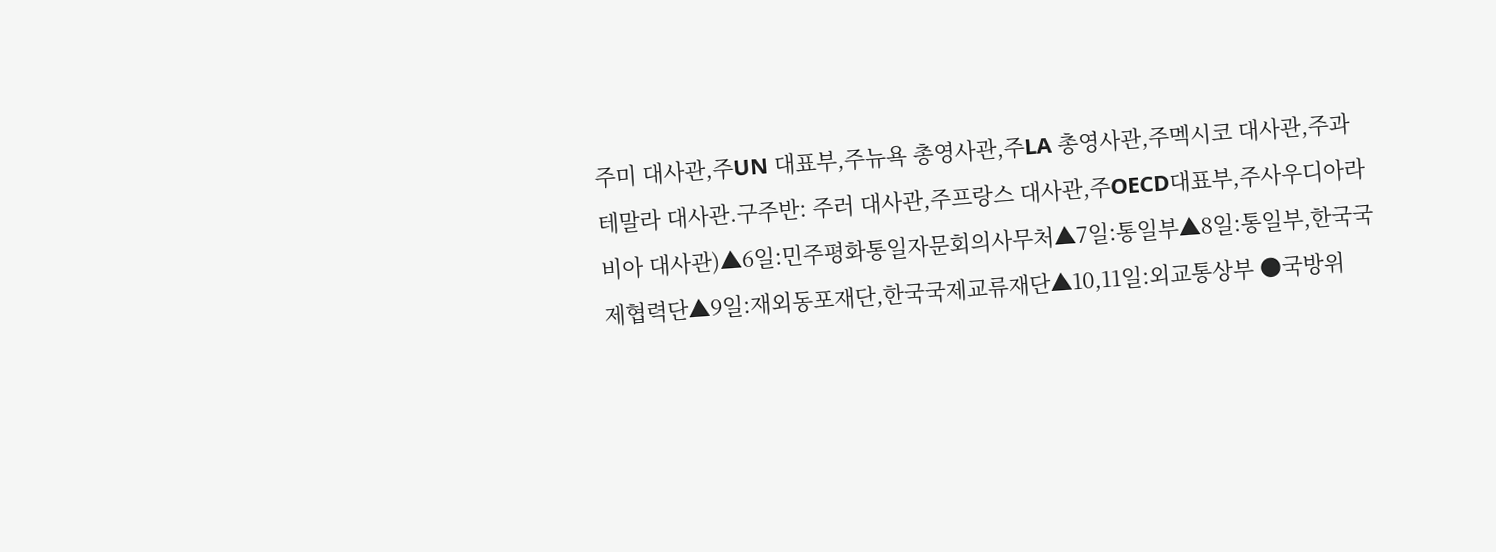주미 대사관,주UN 대표부,주뉴욕 총영사관,주LA 총영사관,주멕시코 대사관,주과테말라 대사관.구주반: 주러 대사관,주프랑스 대사관,주OECD대표부,주사우디아라비아 대사관)▲6일:민주평화통일자문회의사무처▲7일:통일부▲8일:통일부,한국국제협력단▲9일:재외동포재단,한국국제교류재단▲10,11일:외교통상부 ●국방위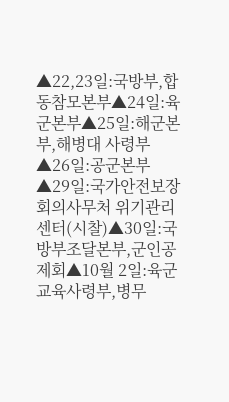▲22,23일:국방부,합동참모본부▲24일:육군본부▲25일:해군본부,해병대 사령부▲26일:공군본부 ▲29일:국가안전보장회의사무처 위기관리센터(시찰)▲30일:국방부조달본부,군인공제회▲10월 2일:육군교육사령부,병무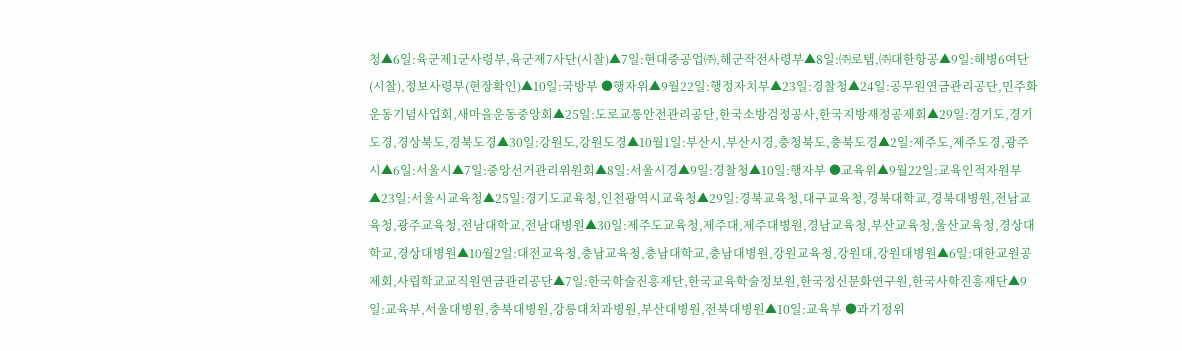청▲6일:육군제1군사령부,육군제7사단(시찰)▲7일:현대중공업㈜,해군작전사령부▲8일:㈜로템,㈜대한항공▲9일:해병6여단(시찰),정보사령부(현장확인)▲10일:국방부 ●행자위▲9월22일:행정자치부▲23일:경찰청▲24일:공무원연금관리공단,민주화운동기념사업회,새마을운동중앙회▲25일:도로교통안전관리공단,한국소방검정공사,한국지방재정공제회▲29일:경기도,경기도경,경상북도,경북도경▲30일:강원도,강원도경▲10월1일:부산시,부산시경,충청북도,충북도경▲2일:제주도,제주도경,광주시▲6일:서울시▲7일:중앙선거관리위원회▲8일:서울시경▲9일:경찰청▲10일:행자부 ●교육위▲9월22일:교육인적자원부▲23일:서울시교육청▲25일:경기도교육청,인천광역시교육청▲29일:경북교육청,대구교육청,경북대학교,경북대병원,전남교육청,광주교육청,전남대학교,전남대병원▲30일:제주도교육청,제주대,제주대병원,경남교육청,부산교육청,울산교육청,경상대학교,경상대병원▲10월2일:대전교육청,충남교육청,충남대학교,충남대병원,강원교육청,강원대,강원대병원▲6일:대한교원공제회,사립학교교직원연금관리공단▲7일:한국학술진흥재단,한국교육학술정보원,한국정신문화연구원,한국사학진흥재단▲9일:교육부,서울대병원,충북대병원,강릉대치과병원,부산대병원,전북대병원▲10일:교육부 ●과기정위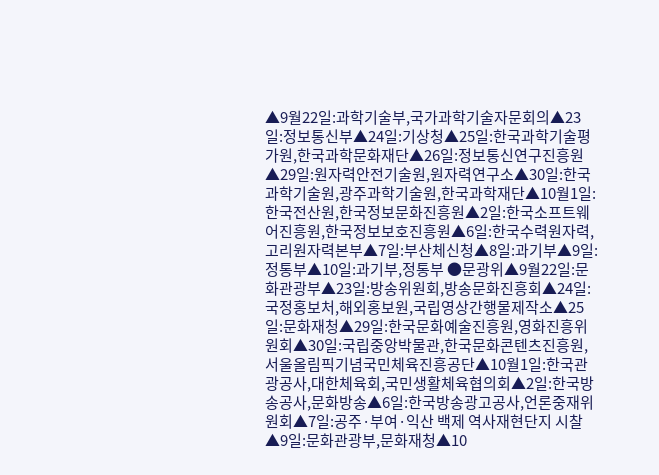▲9월22일:과학기술부,국가과학기술자문회의▲23일:정보통신부▲24일:기상청▲25일:한국과학기술평가원,한국과학문화재단▲26일:정보통신연구진흥원▲29일:원자력안전기술원,원자력연구소▲30일:한국과학기술원,광주과학기술원,한국과학재단▲10월1일:한국전산원,한국정보문화진흥원▲2일:한국소프트웨어진흥원,한국정보보호진흥원▲6일:한국수력원자력,고리원자력본부▲7일:부산체신청▲8일:과기부▲9일:정통부▲10일:과기부,정통부 ●문광위▲9월22일:문화관광부▲23일:방송위원회,방송문화진흥회▲24일:국정홍보처,해외홍보원,국립영상간행물제작소▲25일:문화재청▲29일:한국문화예술진흥원,영화진흥위원회▲30일:국립중앙박물관,한국문화콘텐츠진흥원,서울올림픽기념국민체육진흥공단▲10월1일:한국관광공사,대한체육회,국민생활체육협의회▲2일:한국방송공사,문화방송▲6일:한국방송광고공사,언론중재위원회▲7일:공주·부여·익산 백제 역사재현단지 시찰▲9일:문화관광부,문화재청▲10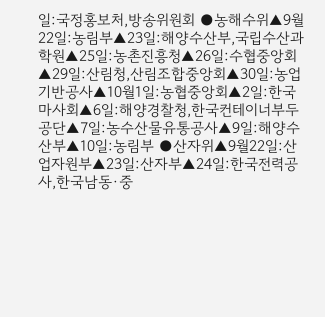일:국정홍보처,방송위원회 ●농해수위▲9월22일:농림부▲23일:해양수산부,국립수산과학원▲25일:농촌진흥청▲26일:수협중앙회▲29일:산림청,산림조합중앙회▲30일:농업기반공사▲10월1일:농협중앙회▲2일:한국마사회▲6일:해양경찰청,한국컨테이너부두공단▲7일:농수산물유통공사▲9일:해양수산부▲10일:농림부 ●산자위▲9월22일:산업자원부▲23일:산자부▲24일:한국전력공사,한국남동·중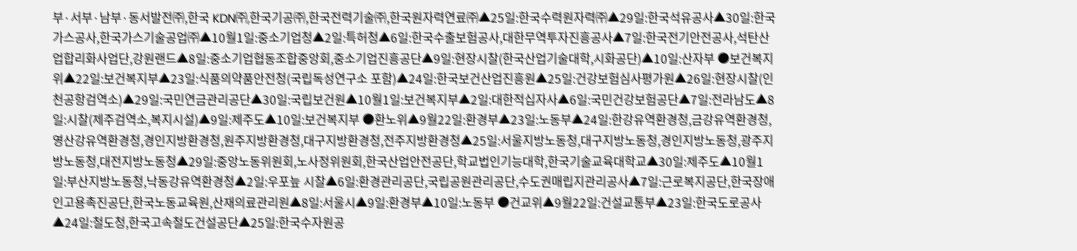부·서부·남부·동서발전㈜,한국 KDN㈜,한국기공㈜,한국전력기술㈜,한국원자력연료㈜▲25일:한국수력원자력㈜▲29일:한국석유공사▲30일:한국가스공사,한국가스기술공업㈜▲10월1일:중소기업청▲2일:특허청▲6일:한국수출보험공사,대한무역투자진흥공사▲7일:한국전기안전공사,석탄산업합리화사업단,강원랜드▲8일:중소기업협동조합중앙회,중소기업진흥공단▲9일:현장시찰(한국산업기술대학,시화공단)▲10일:산자부 ●보건복지위▲22일:보건복지부▲23일:식품의약품안전청(국립독성연구소 포함)▲24일:한국보건산업진흥원▲25일:건강보험심사평가원▲26일:현장시찰(인천공항검역소)▲29일:국민연금관리공단▲30일:국립보건원▲10월1일:보건복지부▲2일:대한적십자사▲6일:국민건강보험공단▲7일:전라남도▲8일:시찰(제주검역소,복지시설)▲9일:제주도▲10일:보건복지부 ●환노위▲9월22일:환경부▲23일:노동부▲24일:한강유역환경청,금강유역환경청,영산강유역환경청,경인지방환경청,원주지방환경청,대구지방환경청,전주지방환경청▲25일:서울지방노동청,대구지방노동청,경인지방노동청,광주지방노동청,대전지방노동청▲29일:중앙노동위원회,노사정위원회,한국산업안전공단,학교법인기능대학,한국기술교육대학교▲30일:제주도▲10월1일:부산지방노동청,낙동강유역환경청▲2일:우포늪 시찰▲6일:환경관리공단,국립공원관리공단,수도권매립지관리공사▲7일:근로복지공단,한국장애인고용촉진공단,한국노동교육원,산재의료관리원▲8일:서울시▲9일:환경부▲10일:노동부 ●건교위▲9월22일:건설교통부▲23일:한국도로공사▲24일:철도청,한국고속철도건설공단▲25일:한국수자원공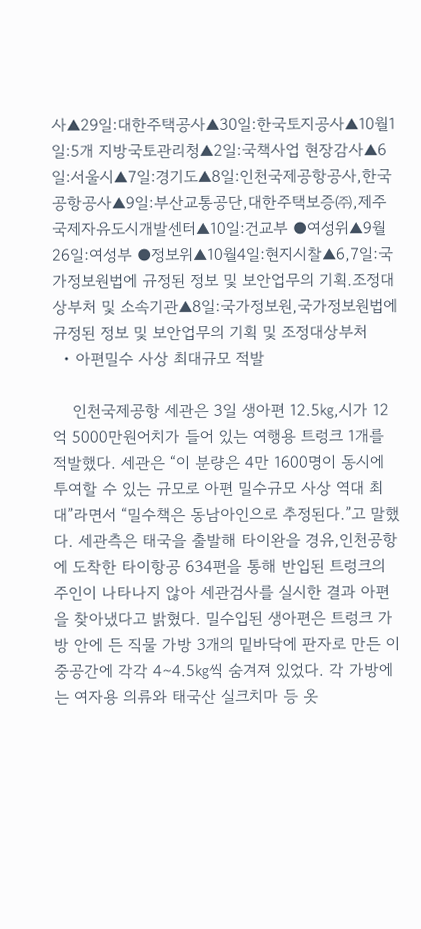사▲29일:대한주택공사▲30일:한국토지공사▲10월1일:5개 지방국토관리청▲2일:국책사업 현장감사▲6일:서울시▲7일:경기도▲8일:인천국제공항공사,한국공항공사▲9일:부산교통공단,대한주택보증㈜,제주국제자유도시개발센터▲10일:건교부 ●여성위▲9월26일:여성부 ●정보위▲10월4일:현지시찰▲6,7일:국가정보원법에 규정된 정보 및 보안업무의 기획.조정대상부처 및 소속기관▲8일:국가정보원,국가정보원법에 규정된 정보 및 보안업무의 기획 및 조정대상부처
  • 아편밀수 사상 최대규모 적발

    인천국제공항 세관은 3일 생아편 12.5㎏,시가 12억 5000만원어치가 들어 있는 여행용 트렁크 1개를 적발했다. 세관은 “이 분량은 4만 1600명이 동시에 투여할 수 있는 규모로 아편 밀수규모 사상 역대 최대”라면서 “밀수책은 동남아인으로 추정된다.”고 말했다. 세관측은 태국을 출발해 타이완을 경유,인천공항에 도착한 타이항공 634편을 통해 반입된 트렁크의 주인이 나타나지 않아 세관검사를 실시한 결과 아편을 찾아냈다고 밝혔다. 밀수입된 생아편은 트렁크 가방 안에 든 직물 가방 3개의 밑바닥에 판자로 만든 이중공간에 각각 4∼4.5㎏씩 숨겨져 있었다. 각 가방에는 여자용 의류와 태국산 실크치마 등 옷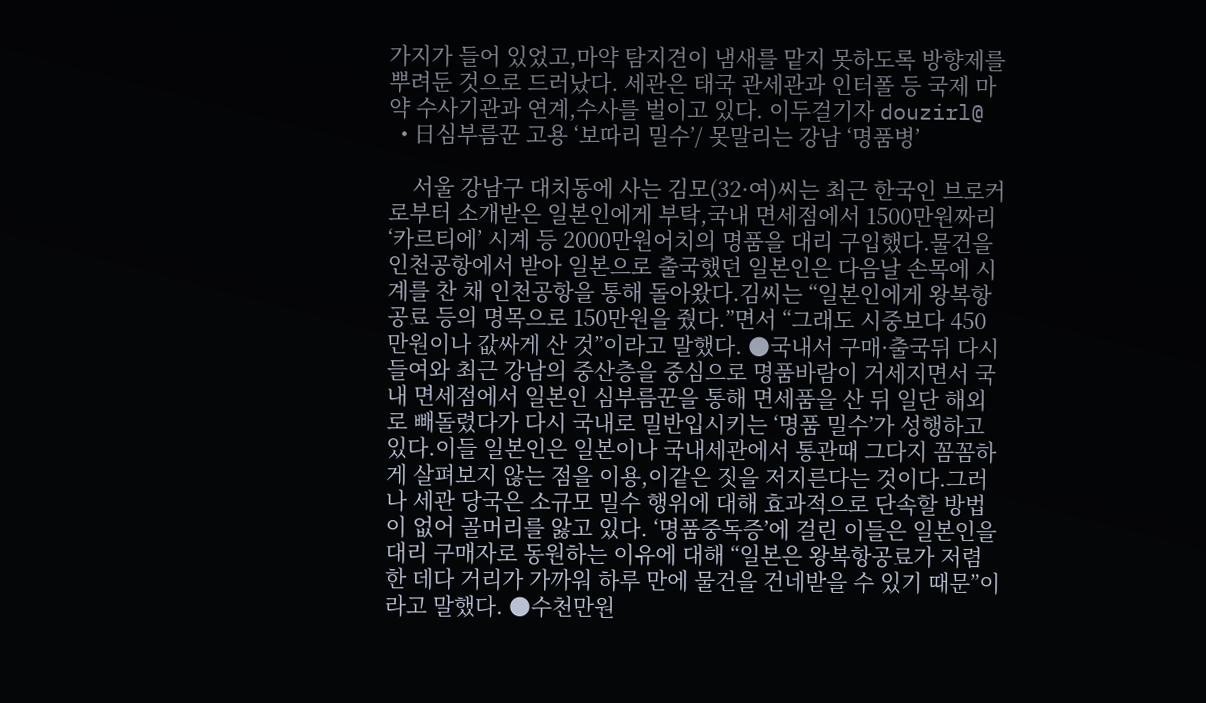가지가 들어 있었고,마약 탐지견이 냄새를 맡지 못하도록 방향제를 뿌려둔 것으로 드러났다. 세관은 태국 관세관과 인터폴 등 국제 마약 수사기관과 연계,수사를 벌이고 있다. 이두걸기자 douzirl@
  • 日심부름꾼 고용 ‘보따리 밀수’/ 못말리는 강남 ‘명품병’

    서울 강남구 대치동에 사는 김모(32·여)씨는 최근 한국인 브로커로부터 소개받은 일본인에게 부탁,국내 면세점에서 1500만원짜리 ‘카르티에’ 시계 등 2000만원어치의 명품을 대리 구입했다.물건을 인천공항에서 받아 일본으로 출국했던 일본인은 다음날 손목에 시계를 찬 채 인천공항을 통해 돌아왔다.김씨는 “일본인에게 왕복항공료 등의 명목으로 150만원을 줬다.”면서 “그래도 시중보다 450만원이나 값싸게 산 것”이라고 말했다. ●국내서 구매·출국뒤 다시 들여와 최근 강남의 중산층을 중심으로 명품바람이 거세지면서 국내 면세점에서 일본인 심부름꾼을 통해 면세품을 산 뒤 일단 해외로 빼돌렸다가 다시 국내로 밀반입시키는 ‘명품 밀수’가 성행하고 있다.이들 일본인은 일본이나 국내세관에서 통관때 그다지 꼼꼼하게 살펴보지 않는 점을 이용,이같은 짓을 저지른다는 것이다.그러나 세관 당국은 소규모 밀수 행위에 대해 효과적으로 단속할 방법이 없어 골머리를 앓고 있다. ‘명품중독증’에 걸린 이들은 일본인을 대리 구매자로 동원하는 이유에 대해 “일본은 왕복항공료가 저렴한 데다 거리가 가까워 하루 만에 물건을 건네받을 수 있기 때문”이라고 말했다. ●수천만원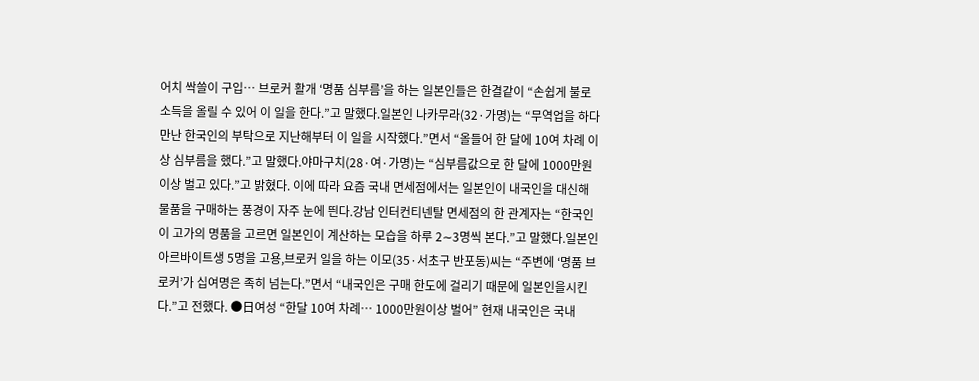어치 싹쓸이 구입… 브로커 활개 ‘명품 심부름’을 하는 일본인들은 한결같이 “손쉽게 불로소득을 올릴 수 있어 이 일을 한다.”고 말했다.일본인 나카무라(32·가명)는 “무역업을 하다 만난 한국인의 부탁으로 지난해부터 이 일을 시작했다.”면서 “올들어 한 달에 10여 차례 이상 심부름을 했다.”고 말했다.야마구치(28·여·가명)는 “심부름값으로 한 달에 1000만원 이상 벌고 있다.”고 밝혔다. 이에 따라 요즘 국내 면세점에서는 일본인이 내국인을 대신해 물품을 구매하는 풍경이 자주 눈에 띈다.강남 인터컨티넨탈 면세점의 한 관계자는 “한국인이 고가의 명품을 고르면 일본인이 계산하는 모습을 하루 2∼3명씩 본다.”고 말했다.일본인 아르바이트생 5명을 고용,브로커 일을 하는 이모(35·서초구 반포동)씨는 “주변에 ‘명품 브로커’가 십여명은 족히 넘는다.”면서 “내국인은 구매 한도에 걸리기 때문에 일본인을시킨다.”고 전했다. ●日여성 “한달 10여 차례… 1000만원이상 벌어” 현재 내국인은 국내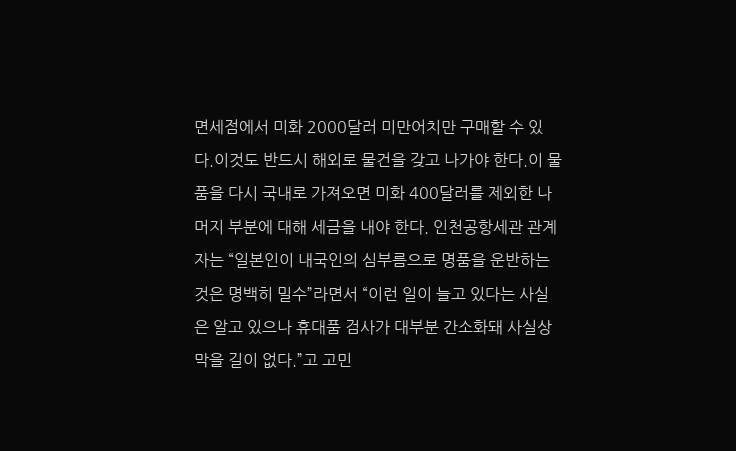면세점에서 미화 2000달러 미만어치만 구매할 수 있다.이것도 반드시 해외로 물건을 갖고 나가야 한다.이 물품을 다시 국내로 가져오면 미화 400달러를 제외한 나머지 부분에 대해 세금을 내야 한다. 인천공항세관 관계자는 “일본인이 내국인의 심부름으로 명품을 운반하는 것은 명백히 밀수”라면서 “이런 일이 늘고 있다는 사실은 알고 있으나 휴대품 검사가 대부분 간소화돼 사실상 막을 길이 없다.”고 고민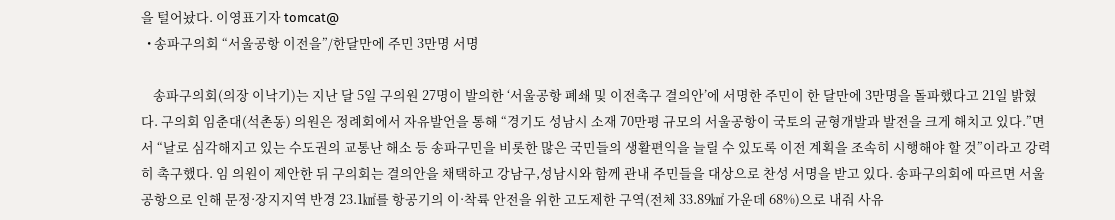을 털어놨다. 이영표기자 tomcat@
  • 송파구의회 “서울공항 이전을”/한달만에 주민 3만명 서명

    송파구의회(의장 이낙기)는 지난 달 5일 구의원 27명이 발의한 ‘서울공항 폐쇄 및 이전촉구 결의안’에 서명한 주민이 한 달만에 3만명을 돌파했다고 21일 밝혔다. 구의회 임춘대(석촌동) 의원은 정례회에서 자유발언을 통해 “경기도 성남시 소재 70만평 규모의 서울공항이 국토의 균형개발과 발전을 크게 해치고 있다.”면서 “날로 심각해지고 있는 수도권의 교통난 해소 등 송파구민을 비롯한 많은 국민들의 생활편익을 늘릴 수 있도록 이전 계획을 조속히 시행해야 할 것”이라고 강력히 촉구했다. 임 의원이 제안한 뒤 구의회는 결의안을 채택하고 강남구,성남시와 함께 관내 주민들을 대상으로 찬성 서명을 받고 있다. 송파구의회에 따르면 서울공항으로 인해 문정·장지지역 반경 23.1㎢를 항공기의 이·착륙 안전을 위한 고도제한 구역(전체 33.89㎢ 가운데 68%)으로 내줘 사유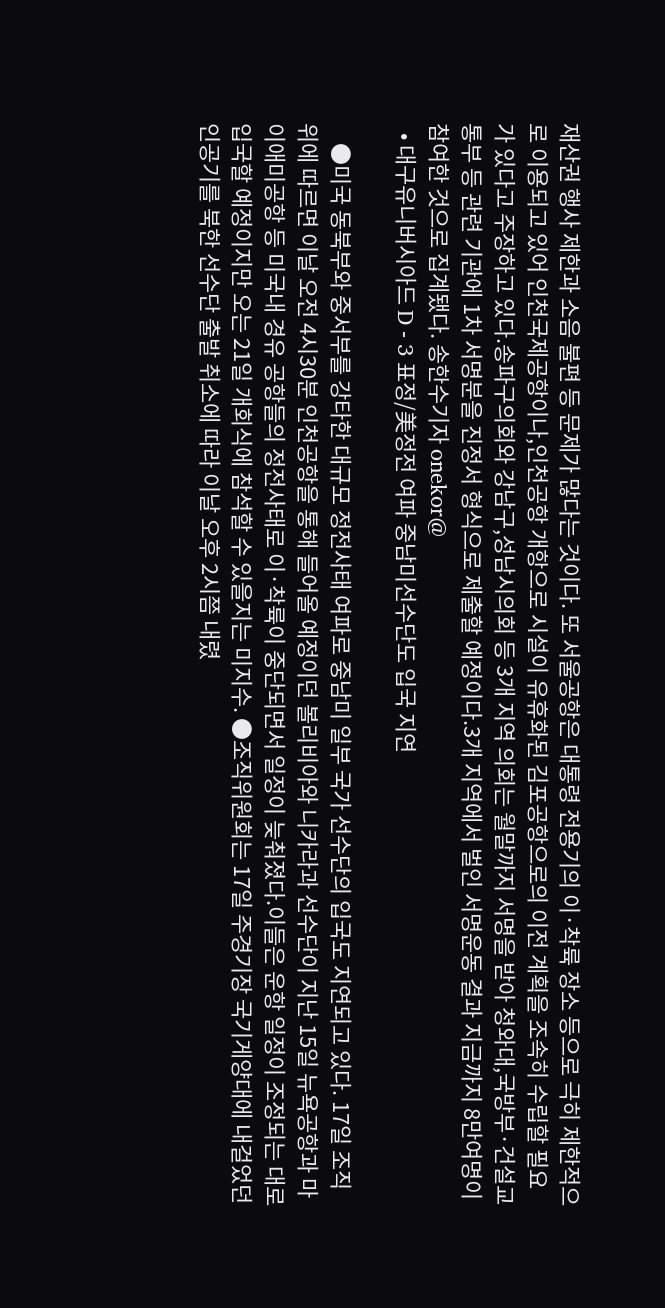재산권 행사 제한과 소음 불편 등 문제가 많다는 것이다. 또 서울공항은 대통령 전용기의 이·착륙 장소 등으로 극히 제한적으로 이용되고 있어 인천국제공항이나,인천공항 개항으로 시설이 유휴화된 김포공항으로의 이전 계획을 조속히 수립할 필요가 있다고 주장하고 있다.송파구의회와 강남구,성남시의회 등 3개 지역 의회는 월말까지 서명을 받아 청와대,국방부·건설교통부 등 관련 기관에 1차 서명분을 진정서 형식으로 제출할 예정이다.3개 지역에서 벌인 서명운동 결과 지금까지 8만여명이 참여한 것으로 집계됐다. 송한수기자 onekor@
  • 대구유니버시아드 D - 3 표정/美정전 여파 중남미선수단도 입국 지연

    ●미국 동북부와 중서부를 강타한 대규모 정전사태 여파로 중남미 일부 국가 선수단의 입국도 지연되고 있다. 17일 조직위에 따르면 이날 오전 4시30분 인천공항을 통해 들어올 예정이던 볼리비아와 니카라과 선수단이 지난 15일 뉴욕공항과 마이애미공항 등 미국내 경유 공항들의 정전사태로 이·착륙이 중단되면서 일정이 늦춰졌다.이들은 운항 일정이 조정되는 대로 입국할 예정이지만 오는 21일 개회식에 참석할 수 있을지는 미지수. ●조직위원회는 17일 주경기장 국기게양대에 내걸었던 인공기를 북한 선수단 출발 취소에 따라 이날 오후 2시쯤 내렸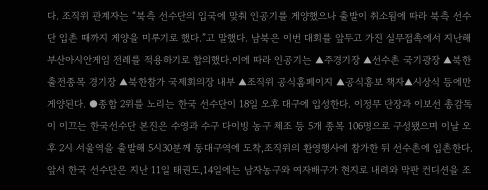다. 조직위 관계자는 “북측 선수단의 입국에 맞춰 인공기를 게양했으나 출발이 취소됨에 따라 북측 선수단 입촌 때까지 게양을 미루기로 했다.”고 말했다. 남북은 이번 대회를 앞두고 가진 실무접촉에서 지난해 부산아시안게임 전례를 적용하기로 합의했다.이에 따라 인공기는 ▲주경기장 ▲선수촌 국기광장 ▲북한 출전종목 경기장 ▲북한참가 국제회의장 내부 ▲조직위 공식홈페이지 ▲공식홍보 책자▲시상식 등에만 게양된다. ●종합 2위를 노리는 한국 선수단이 18일 오후 대구에 입성한다. 이정무 단장과 이보선 총감독이 이끄는 한국선수단 본진은 수영과 수구 다이빙 농구 체조 등 5개 종목 106명으로 구성됐으며 이날 오후 2시 서울역을 출발해 5시30분께 동대구역에 도착,조직위의 환영행사에 참가한 뒤 선수촌에 입촌한다. 앞서 한국 선수단은 지난 11일 태권도,14일에는 남자농구와 여자배구가 현지로 내려와 막판 컨디션을 조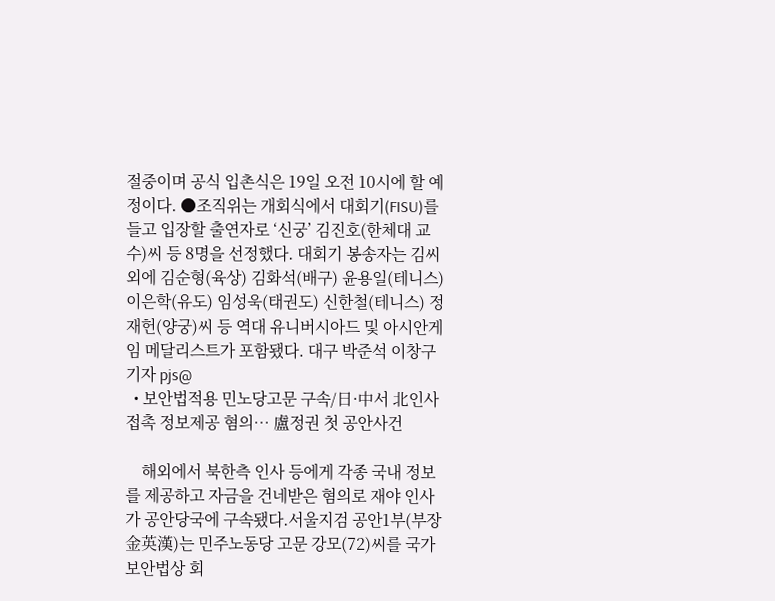절중이며 공식 입촌식은 19일 오전 10시에 할 예정이다. ●조직위는 개회식에서 대회기(FISU)를 들고 입장할 출연자로 ‘신궁’ 김진호(한체대 교수)씨 등 8명을 선정했다. 대회기 봉송자는 김씨 외에 김순형(육상) 김화석(배구) 윤용일(테니스) 이은학(유도) 임성욱(태권도) 신한철(테니스) 정재헌(양궁)씨 등 역대 유니버시아드 및 아시안게임 메달리스트가 포함됐다. 대구 박준석 이창구기자 pjs@
  • 보안법적용 민노당고문 구속/日·中서 北인사 접촉 정보제공 혐의… 盧정권 첫 공안사건

    해외에서 북한측 인사 등에게 각종 국내 정보를 제공하고 자금을 건네받은 혐의로 재야 인사가 공안당국에 구속됐다.서울지검 공안1부(부장 金英漢)는 민주노동당 고문 강모(72)씨를 국가보안법상 회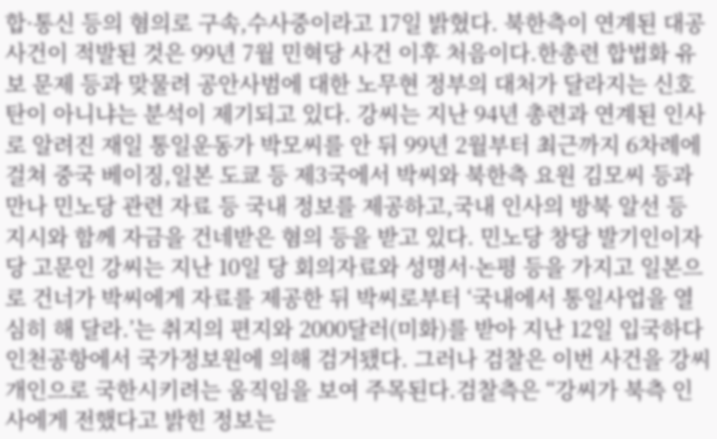합·통신 등의 혐의로 구속,수사중이라고 17일 밝혔다. 북한측이 연계된 대공사건이 적발된 것은 99년 7월 민혁당 사건 이후 처음이다.한총련 합법화 유보 문제 등과 맞물려 공안사범에 대한 노무현 정부의 대처가 달라지는 신호탄이 아니냐는 분석이 제기되고 있다. 강씨는 지난 94년 총련과 연계된 인사로 알려진 재일 통일운동가 박모씨를 안 뒤 99년 2월부터 최근까지 6차례에 걸쳐 중국 베이징,일본 도쿄 등 제3국에서 박씨와 북한측 요원 김모씨 등과 만나 민노당 관련 자료 등 국내 정보를 제공하고,국내 인사의 방북 알선 등 지시와 함께 자금을 건네받은 혐의 등을 받고 있다. 민노당 창당 발기인이자 당 고문인 강씨는 지난 10일 당 회의자료와 성명서·논평 등을 가지고 일본으로 건너가 박씨에게 자료를 제공한 뒤 박씨로부터 ‘국내에서 통일사업을 열심히 해 달라.’는 취지의 편지와 2000달러(미화)를 받아 지난 12일 입국하다 인천공항에서 국가정보원에 의해 검거됐다. 그러나 검찰은 이번 사건을 강씨 개인으로 국한시키려는 움직임을 보여 주목된다.검찰측은 “강씨가 북측 인사에게 전했다고 밝힌 정보는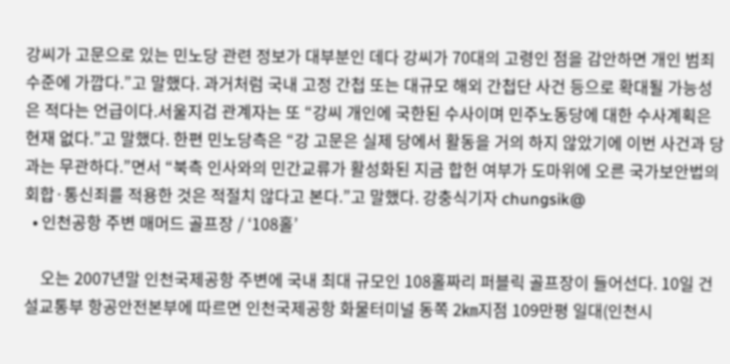강씨가 고문으로 있는 민노당 관련 정보가 대부분인 데다 강씨가 70대의 고령인 점을 감안하면 개인 범죄 수준에 가깝다.”고 말했다. 과거처럼 국내 고정 간첩 또는 대규모 해외 간첩단 사건 등으로 확대될 가능성은 적다는 언급이다.서울지검 관계자는 또 “강씨 개인에 국한된 수사이며 민주노동당에 대한 수사계획은 현재 없다.”고 말했다. 한편 민노당측은 “강 고문은 실제 당에서 활동을 거의 하지 않았기에 이번 사건과 당과는 무관하다.”면서 “북측 인사와의 민간교류가 활성화된 지금 합헌 여부가 도마위에 오른 국가보안법의 회합·통신죄를 적용한 것은 적절치 않다고 본다.”고 말했다. 강충식기자 chungsik@
  • 인천공항 주변 매머드 골프장 / ‘108홀’

    오는 2007년말 인천국제공항 주변에 국내 최대 규모인 108홀짜리 퍼블릭 골프장이 들어선다. 10일 건설교통부 항공안전본부에 따르면 인천국제공항 화물터미널 동쪽 2㎞지점 109만평 일대(인천시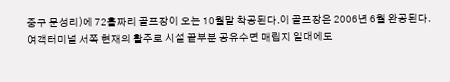중구 문성리)에 72홀짜리 골프장이 오는 10월말 착공된다.이 골프장은 2006년 6월 완공된다.여객터미널 서쪽 현재의 활주로 시설 끝부분 공유수면 매립지 일대에도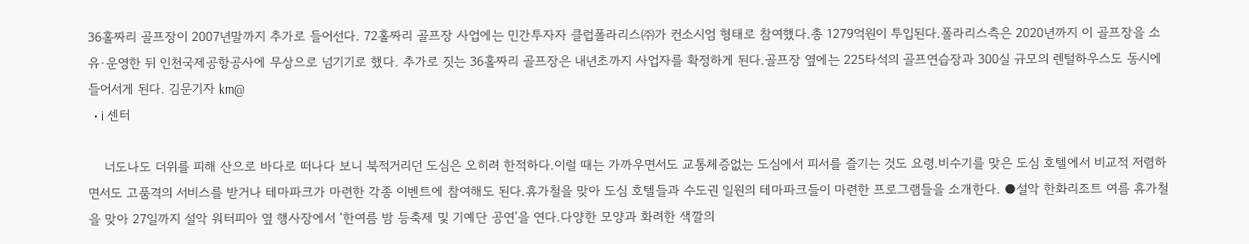36홀짜리 골프장이 2007년말까지 추가로 들어선다. 72홀짜리 골프장 사업에는 민간투자자 클럽폴라리스㈜가 컨소시엄 형태로 참여했다.총 1279억원이 투입된다.폴라리스측은 2020년까지 이 골프장을 소유·운영한 뒤 인천국제공항공사에 무상으로 넘기기로 했다. 추가로 짓는 36홀짜리 골프장은 내년초까지 사업자를 확정하게 된다.골프장 옆에는 225타석의 골프연습장과 300실 규모의 렌털하우스도 동시에 들어서게 된다. 김문기자 km@
  • i 센터

    너도나도 더위를 피해 산으로 바다로 떠나다 보니 북적거리던 도심은 오히려 한적하다.이럴 때는 가까우면서도 교통체증없는 도심에서 피서를 즐기는 것도 요령.비수기를 맞은 도심 호텔에서 비교적 저렴하면서도 고품격의 서비스를 받거나 테마파크가 마련한 각종 이벤트에 참여해도 된다.휴가철을 맞아 도심 호텔들과 수도권 일원의 테마파크들이 마련한 프로그램들을 소개한다. ●설악 한화리조트 여름 휴가철을 맞아 27일까지 설악 워터피아 옆 행사장에서 ‘한여름 밤 등축제 및 기예단 공연’을 연다.다양한 모양과 화려한 색깔의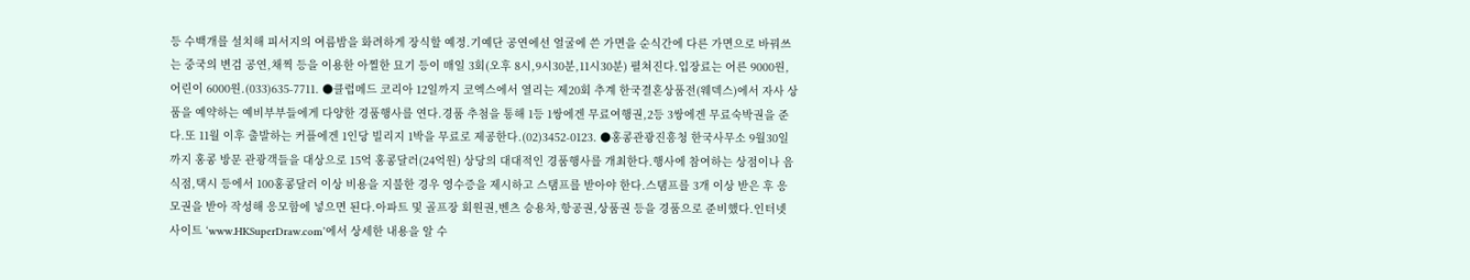등 수백개를 설치해 피서지의 여름밤을 화려하게 장식할 예정.기예단 공연에선 얼굴에 쓴 가면을 순식간에 다른 가면으로 바꿔쓰는 중국의 변검 공연,채찍 등을 이용한 아찔한 묘기 등이 매일 3회(오후 8시,9시30분,11시30분) 펼쳐진다.입장료는 어른 9000원,어린이 6000원.(033)635-7711. ●클럽메드 코리아 12일까지 코엑스에서 열리는 제20회 추계 한국결혼상품전(웨덱스)에서 자사 상품을 예약하는 예비부부들에게 다양한 경품행사를 연다.경품 추첨을 통해 1등 1쌍에겐 무료여행권,2등 3쌍에겐 무료숙박권을 준다.또 11월 이후 출발하는 커플에겐 1인당 빌리지 1박을 무료로 제공한다.(02)3452-0123. ●홍콩관광진흥청 한국사무소 9월30일까지 홍콩 방문 관광객들을 대상으로 15억 홍콩달러(24억원) 상당의 대대적인 경품행사를 개최한다.행사에 참여하는 상점이나 음식점,택시 등에서 100홍콩달러 이상 비용을 지불한 경우 영수증을 제시하고 스탬프를 받아야 한다.스탬프를 3개 이상 받은 후 응모권을 받아 작성해 응모함에 넣으면 된다.아파트 및 골프장 회원권,벤츠 승용차,항공권,상품권 등을 경품으로 준비했다.인터넷 사이트 ‘www.HKSuperDraw.com’에서 상세한 내용을 알 수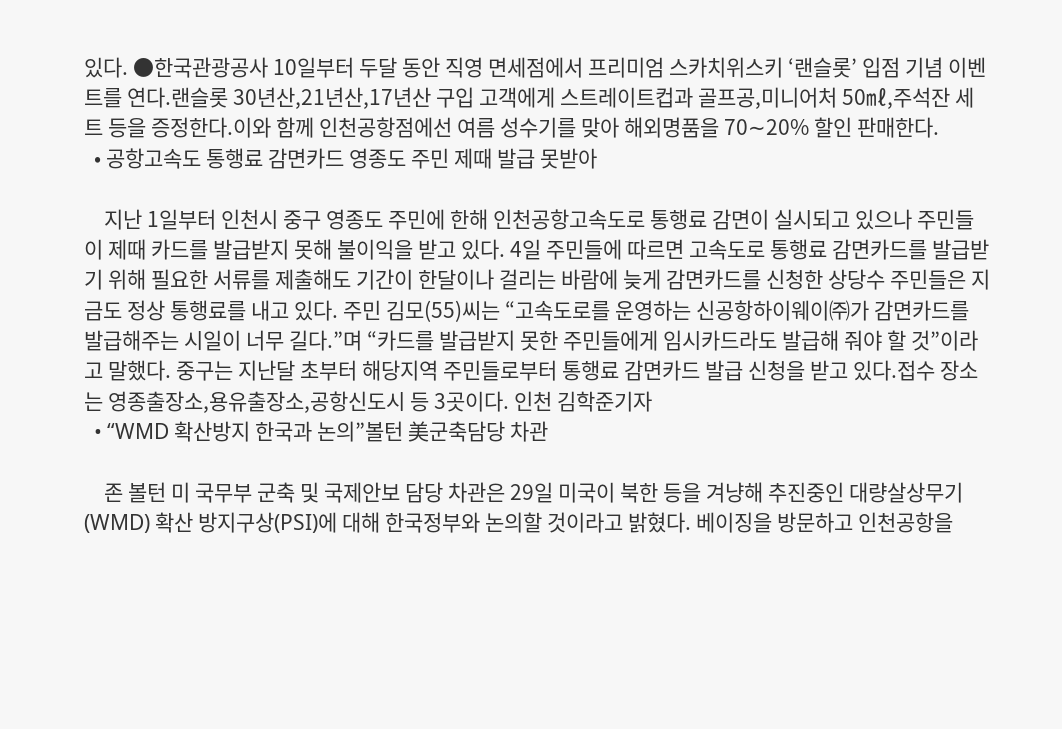있다. ●한국관광공사 10일부터 두달 동안 직영 면세점에서 프리미엄 스카치위스키 ‘랜슬롯’ 입점 기념 이벤트를 연다.랜슬롯 30년산,21년산,17년산 구입 고객에게 스트레이트컵과 골프공,미니어처 50㎖,주석잔 세트 등을 증정한다.이와 함께 인천공항점에선 여름 성수기를 맞아 해외명품을 70∼20% 할인 판매한다.
  • 공항고속도 통행료 감면카드 영종도 주민 제때 발급 못받아

    지난 1일부터 인천시 중구 영종도 주민에 한해 인천공항고속도로 통행료 감면이 실시되고 있으나 주민들이 제때 카드를 발급받지 못해 불이익을 받고 있다. 4일 주민들에 따르면 고속도로 통행료 감면카드를 발급받기 위해 필요한 서류를 제출해도 기간이 한달이나 걸리는 바람에 늦게 감면카드를 신청한 상당수 주민들은 지금도 정상 통행료를 내고 있다. 주민 김모(55)씨는 “고속도로를 운영하는 신공항하이웨이㈜가 감면카드를 발급해주는 시일이 너무 길다.”며 “카드를 발급받지 못한 주민들에게 임시카드라도 발급해 줘야 할 것”이라고 말했다. 중구는 지난달 초부터 해당지역 주민들로부터 통행료 감면카드 발급 신청을 받고 있다.접수 장소는 영종출장소,용유출장소,공항신도시 등 3곳이다. 인천 김학준기자
  • “WMD 확산방지 한국과 논의”볼턴 美군축담당 차관

    존 볼턴 미 국무부 군축 및 국제안보 담당 차관은 29일 미국이 북한 등을 겨냥해 추진중인 대량살상무기(WMD) 확산 방지구상(PSI)에 대해 한국정부와 논의할 것이라고 밝혔다. 베이징을 방문하고 인천공항을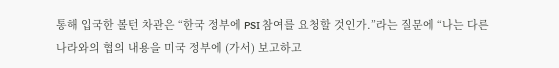통해 입국한 볼턴 차관은 “한국 정부에 PSI 참여를 요청할 것인가.”라는 질문에 “나는 다른 나라와의 협의 내용을 미국 정부에 (가서) 보고하고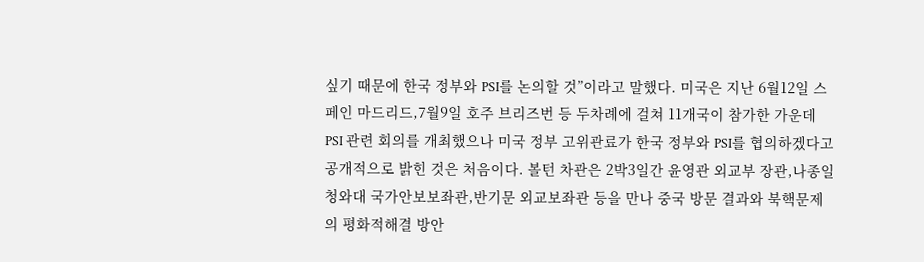싶기 때문에 한국 정부와 PSI를 논의할 것”이라고 말했다. 미국은 지난 6월12일 스페인 마드리드,7월9일 호주 브리즈번 등 두차례에 걸쳐 11개국이 참가한 가운데 PSI 관련 회의를 개최했으나 미국 정부 고위관료가 한국 정부와 PSI를 협의하겠다고 공개적으로 밝힌 것은 처음이다. 볼턴 차관은 2박3일간 윤영관 외교부 장관,나종일 청와대 국가안보보좌관,반기문 외교보좌관 등을 만나 중국 방문 결과와 북핵문제의 평화적해결 방안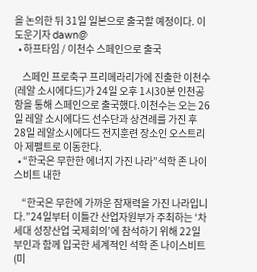을 논의한 뒤 31일 일본으로 출국할 예정이다. 이도운기자 dawn@
  • 하프타임 / 이천수 스페인으로 출국

    스페인 프로축구 프리메라리가에 진출한 이천수(레알 소시에다드)가 24일 오후 1시30분 인천공항을 통해 스페인으로 출국했다.이천수는 오는 26일 레알 소시에다드 선수단과 상견례를 가진 후 28일 레알소시에다드 전지훈련 장소인 오스트리아 제펠트로 이동한다.
  • “한국은 무한한 에너지 가진 나라”석학 존 나이스비트 내한

    “한국은 무한에 가까운 잠재력을 가진 나라입니다.”24일부터 이틀간 산업자원부가 주최하는 ‘차세대 성장산업 국제회의’에 참석하기 위해 22일 부인과 함께 입국한 세계적인 석학 존 나이스비트(미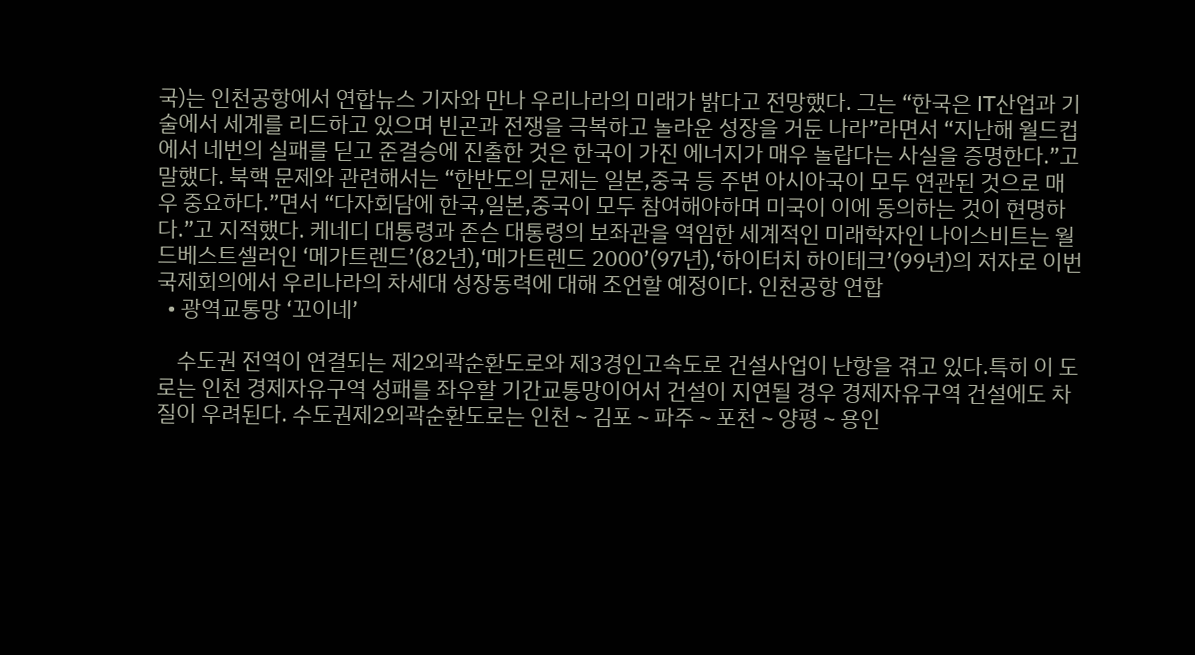국)는 인천공항에서 연합뉴스 기자와 만나 우리나라의 미래가 밝다고 전망했다. 그는 “한국은 IT산업과 기술에서 세계를 리드하고 있으며 빈곤과 전쟁을 극복하고 놀라운 성장을 거둔 나라”라면서 “지난해 월드컵에서 네번의 실패를 딛고 준결승에 진출한 것은 한국이 가진 에너지가 매우 놀랍다는 사실을 증명한다.”고 말했다. 북핵 문제와 관련해서는 “한반도의 문제는 일본,중국 등 주변 아시아국이 모두 연관된 것으로 매우 중요하다.”면서 “다자회담에 한국,일본,중국이 모두 참여해야하며 미국이 이에 동의하는 것이 현명하다.”고 지적했다. 케네디 대통령과 존슨 대통령의 보좌관을 역임한 세계적인 미래학자인 나이스비트는 월드베스트셀러인 ‘메가트렌드’(82년),‘메가트렌드 2000’(97년),‘하이터치 하이테크’(99년)의 저자로 이번 국제회의에서 우리나라의 차세대 성장동력에 대해 조언할 예정이다. 인천공항 연합
  • 광역교통망 ‘꼬이네’

    수도권 전역이 연결되는 제2외곽순환도로와 제3경인고속도로 건설사업이 난항을 겪고 있다.특히 이 도로는 인천 경제자유구역 성패를 좌우할 기간교통망이어서 건설이 지연될 경우 경제자유구역 건설에도 차질이 우려된다. 수도권제2외곽순환도로는 인천∼김포∼파주∼포천∼양평∼용인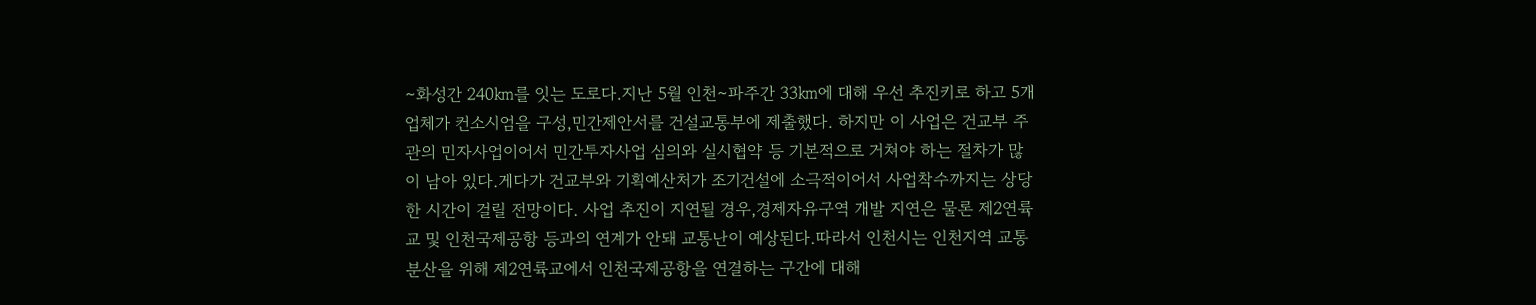∼화성간 240㎞를 잇는 도로다.지난 5월 인천∼파주간 33㎞에 대해 우선 추진키로 하고 5개 업체가 컨소시엄을 구성,민간제안서를 건설교통부에 제출했다. 하지만 이 사업은 건교부 주관의 민자사업이어서 민간투자사업 심의와 실시협약 등 기본적으로 거쳐야 하는 절차가 많이 남아 있다.게다가 건교부와 기획예산처가 조기건설에 소극적이어서 사업착수까지는 상당한 시간이 걸릴 전망이다. 사업 추진이 지연될 경우,경제자유구역 개발 지연은 물론 제2연륙교 및 인천국제공항 등과의 연계가 안돼 교통난이 예상된다.따라서 인천시는 인천지역 교통분산을 위해 제2연륙교에서 인천국제공항을 연결하는 구간에 대해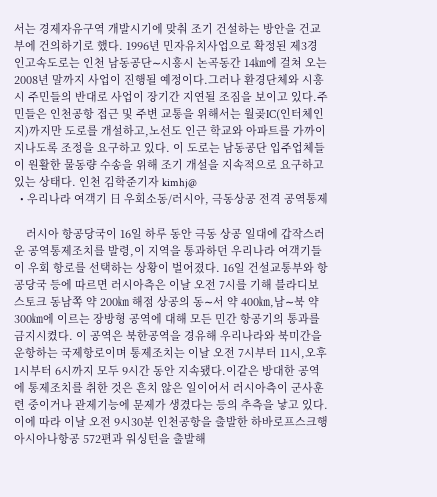서는 경제자유구역 개발시기에 맞춰 조기 건설하는 방안을 건교부에 건의하기로 했다. 1996년 민자유치사업으로 확정된 제3경인고속도로는 인천 남동공단∼시흥시 논곡동간 14㎞에 걸쳐 오는 2008년 말까지 사업이 진행될 예정이다.그러나 환경단체와 시흥시 주민들의 반대로 사업이 장기간 지연될 조짐을 보이고 있다.주민들은 인천공항 접근 및 주변 교통을 위해서는 월곶IC(인터체인지)까지만 도로를 개설하고,노선도 인근 학교와 아파트를 가까이 지나도록 조정을 요구하고 있다. 이 도로는 남동공단 입주업체들이 원활한 물동량 수송을 위해 조기 개설을 지속적으로 요구하고 있는 상태다. 인천 김학준기자 kimhj@
  • 우리나라 여객기 日 우회소동/러시아, 극동상공 전격 공역통제

    러시아 항공당국이 16일 하루 동안 극동 상공 일대에 갑작스러운 공역통제조치를 발령,이 지역을 통과하던 우리나라 여객기들이 우회 항로를 선택하는 상황이 벌어졌다. 16일 건설교통부와 항공당국 등에 따르면 러시아측은 이날 오전 7시를 기해 블라디보스토크 동남쪽 약 200㎞ 해점 상공의 동∼서 약 400㎞,남∼북 약 300㎞에 이르는 장방형 공역에 대해 모든 민간 항공기의 통과를 금지시켰다. 이 공역은 북한공역을 경유해 우리나라와 북미간을 운항하는 국제항로이며 통제조치는 이날 오전 7시부터 11시,오후 1시부터 6시까지 모두 9시간 동안 지속됐다.이같은 방대한 공역에 통제조치를 취한 것은 흔치 않은 일이어서 러시아측이 군사훈련 중이거나 관제기능에 문제가 생겼다는 등의 추측을 낳고 있다. 이에 따라 이날 오전 9시30분 인천공항을 출발한 하바로프스크행 아시아나항공 572편과 워싱턴을 출발해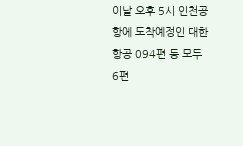이날 오후 5시 인천공항에 도착예정인 대한항공 094편 등 모두 6편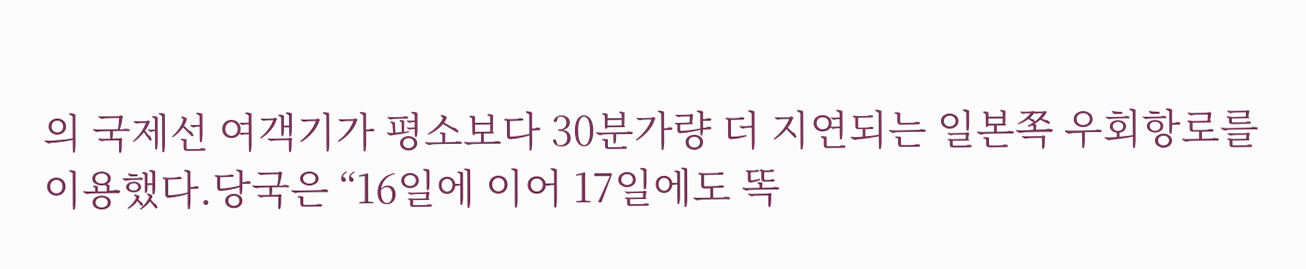의 국제선 여객기가 평소보다 30분가량 더 지연되는 일본쪽 우회항로를 이용했다.당국은 “16일에 이어 17일에도 똑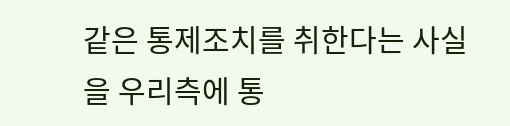같은 통제조치를 취한다는 사실을 우리측에 통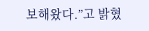보해왔다.”고 밝혔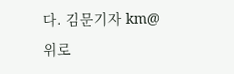다. 김문기자 km@
위로